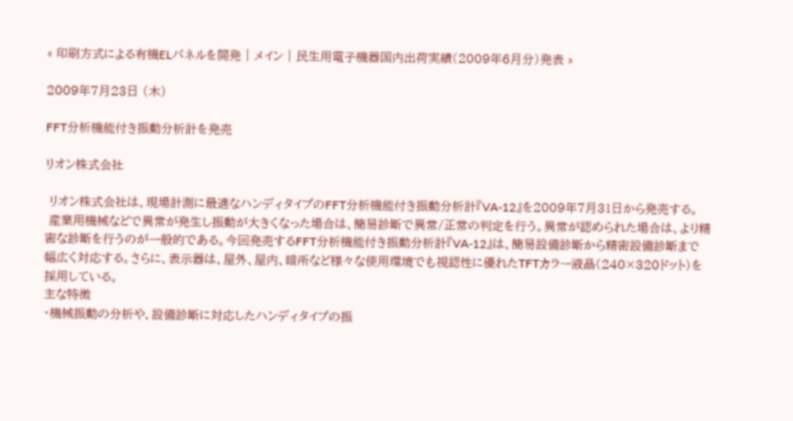« 印刷方式による有機ELパネルを開発 | メイン | 民生用電子機器国内出荷実績(2009年6月分)発表 »

2009年7月23日 (木)

FFT分析機能付き振動分析計を発売

リオン株式会社

 リオン株式会社は、現場計測に最適なハンディタイプのFFT分析機能付き振動分析計『VA-12』を2009年7月31日から発売する。
 産業用機械などで異常が発生し振動が大きくなった場合は、簡易診断で異常/正常の判定を行う。異常が認められた場合は、より精密な診断を行うのが一般的である。今回発売するFFT分析機能付き振動分析計『VA-12』は、簡易設備診断から精密設備診断まで幅広く対応する。さらに、表示器は、屋外、屋内、暗所など様々な使用環境でも視認性に優れたTFTカラー液晶(240×320ドット)を採用している。
主な特徴
・機械振動の分析や、設備診断に対応したハンディタイプの振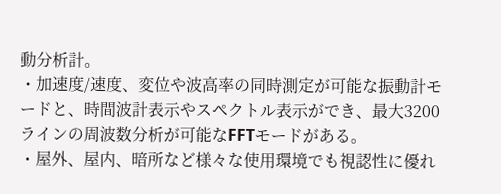動分析計。
・加速度/速度、変位や波高率の同時測定が可能な振動計モードと、時間波計表示やスペクトル表示ができ、最大3200ラインの周波数分析が可能なFFTモードがある。
・屋外、屋内、暗所など様々な使用環境でも視認性に優れ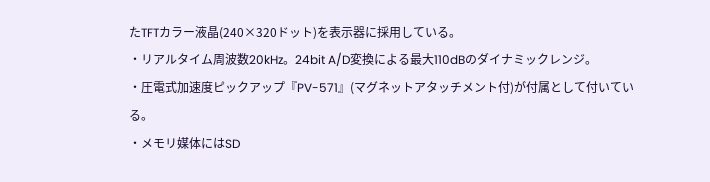たTFTカラー液晶(240×320ドット)を表示器に採用している。
・リアルタイム周波数20kHz。24bit A/D変換による最大110dBのダイナミックレンジ。
・圧電式加速度ピックアップ『PV-571』(マグネットアタッチメント付)が付属として付いている。
・メモリ媒体にはSD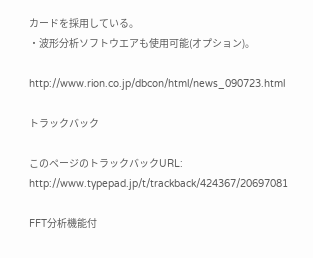カードを採用している。
・波形分析ソフトウエアも使用可能(オプション)。

http://www.rion.co.jp/dbcon/html/news_090723.html

トラックバック

このページのトラックバックURL:
http://www.typepad.jp/t/trackback/424367/20697081

FFT分析機能付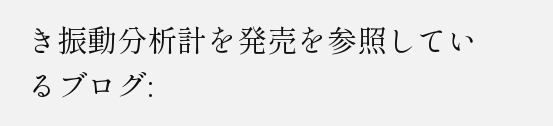き振動分析計を発売を参照しているブログ: